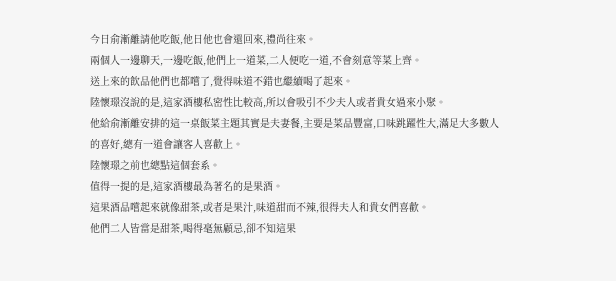今日俞漸離請他吃飯,他日他也會還回來,禮尚往來。
兩個人一邊聊天,一邊吃飯,他們上一道菜,二人便吃一道,不會刻意等菜上齊。
送上來的飲品他們也都嚐了,覺得味道不錯也繼續喝了起來。
陸懷璟沒說的是,這家酒樓私密性比較高,所以會吸引不少夫人或者貴女過來小聚。
他給俞漸離安排的這一桌飯菜主題其實是夫妻餐,主要是菜品豐富,口味跳躍性大,滿足大多數人的喜好,總有一道會讓客人喜歡上。
陸懷璟之前也總點這個套系。
值得一提的是,這家酒樓最為著名的是果酒。
這果酒品嚐起來就像甜茶,或者是果汁,味道甜而不辣,很得夫人和貴女們喜歡。
他們二人皆當是甜茶,喝得毫無顧忌,卻不知這果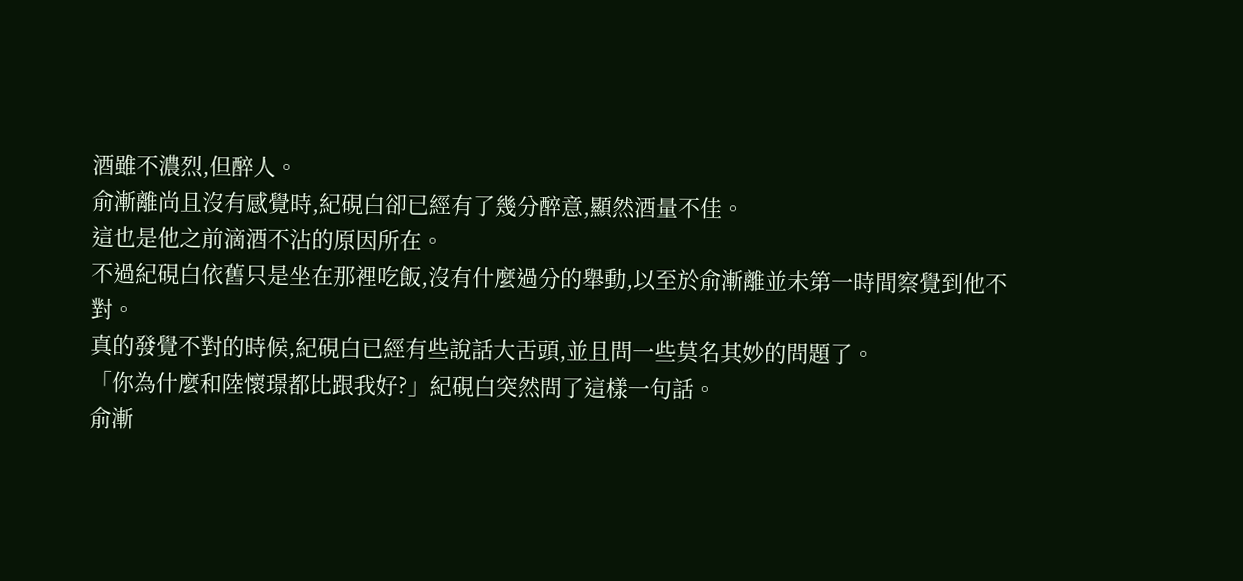酒雖不濃烈,但醉人。
俞漸離尚且沒有感覺時,紀硯白卻已經有了幾分醉意,顯然酒量不佳。
這也是他之前滴酒不沾的原因所在。
不過紀硯白依舊只是坐在那裡吃飯,沒有什麼過分的舉動,以至於俞漸離並未第一時間察覺到他不對。
真的發覺不對的時候,紀硯白已經有些說話大舌頭,並且問一些莫名其妙的問題了。
「你為什麼和陸懷璟都比跟我好?」紀硯白突然問了這樣一句話。
俞漸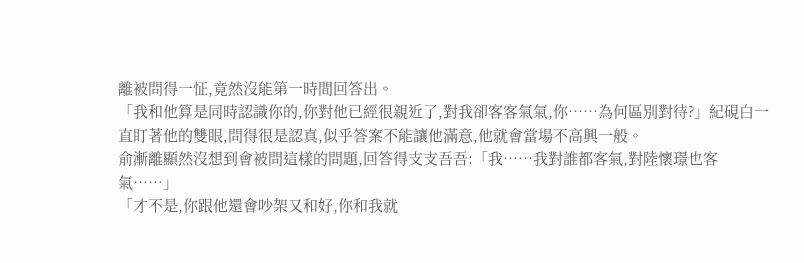離被問得一怔,竟然沒能第一時間回答出。
「我和他算是同時認識你的,你對他已經很親近了,對我卻客客氣氣,你……為何區別對待?」紀硯白一直盯著他的雙眼,問得很是認真,似乎答案不能讓他滿意,他就會當場不高興一般。
俞漸離顯然沒想到會被問這樣的問題,回答得支支吾吾:「我……我對誰都客氣,對陸懷璟也客氣……」
「才不是,你跟他還會吵架又和好,你和我就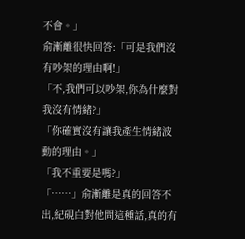不會。」
俞漸離很快回答:「可是我們沒有吵架的理由啊!」
「不,我們可以吵架,你為什麼對我沒有情緒?」
「你確實沒有讓我產生情緒波動的理由。」
「我不重要是嗎?」
「……」俞漸離是真的回答不出,紀硯白對他問這種話,真的有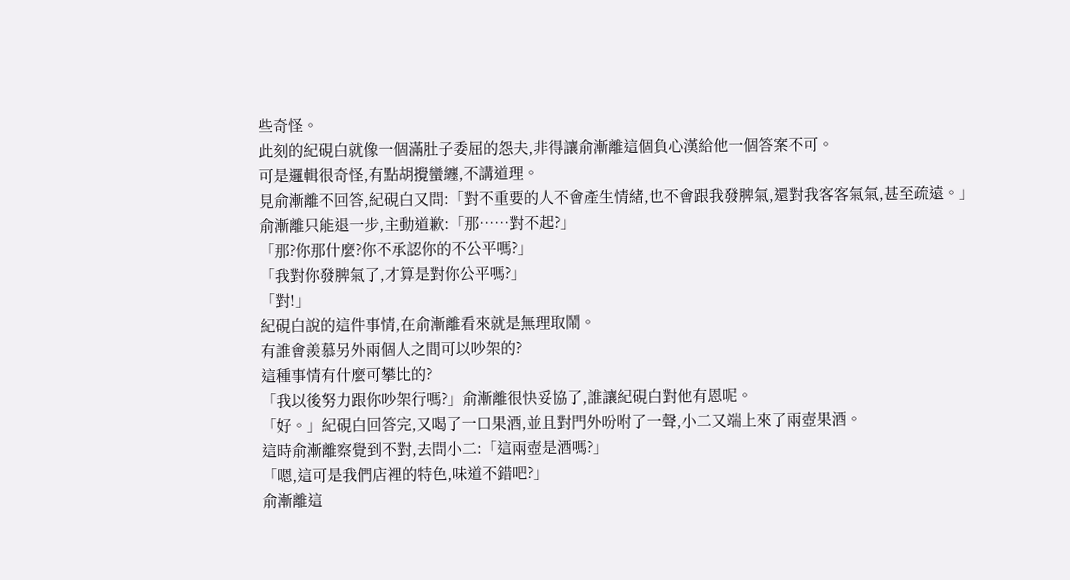些奇怪。
此刻的紀硯白就像一個滿肚子委屈的怨夫,非得讓俞漸離這個負心漢給他一個答案不可。
可是邏輯很奇怪,有點胡攪蠻纏,不講道理。
見俞漸離不回答,紀硯白又問:「對不重要的人不會產生情緒,也不會跟我發脾氣,還對我客客氣氣,甚至疏遠。」
俞漸離只能退一步,主動道歉:「那……對不起?」
「那?你那什麼?你不承認你的不公平嗎?」
「我對你發脾氣了,才算是對你公平嗎?」
「對!」
紀硯白說的這件事情,在俞漸離看來就是無理取鬧。
有誰會羨慕另外兩個人之間可以吵架的?
這種事情有什麼可攀比的?
「我以後努力跟你吵架行嗎?」俞漸離很快妥協了,誰讓紀硯白對他有恩呢。
「好。」紀硯白回答完,又喝了一口果酒,並且對門外吩咐了一聲,小二又端上來了兩壺果酒。
這時俞漸離察覺到不對,去問小二:「這兩壺是酒嗎?」
「嗯,這可是我們店裡的特色,味道不錯吧?」
俞漸離這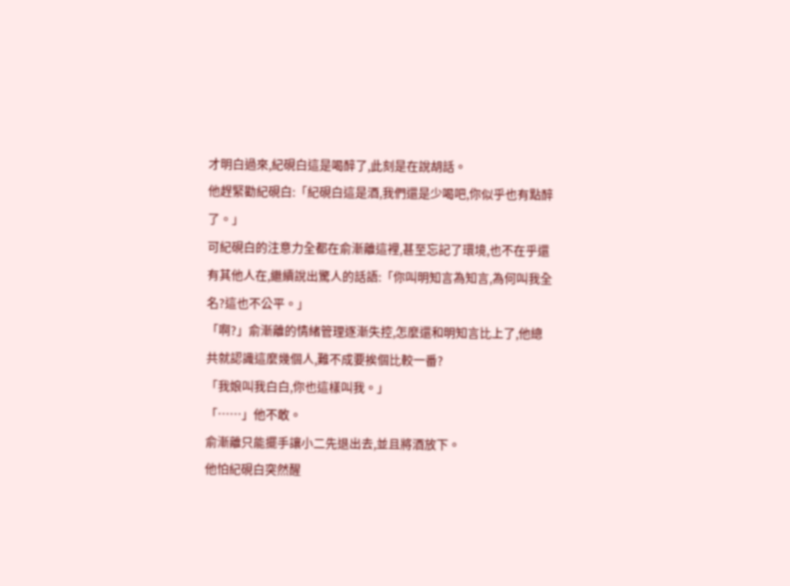才明白過來,紀硯白這是喝醉了,此刻是在說胡話。
他趕緊勸紀硯白:「紀硯白這是酒,我們還是少喝吧,你似乎也有點醉了。」
可紀硯白的注意力全都在俞漸離這裡,甚至忘記了環境,也不在乎還有其他人在,繼續說出驚人的話語:「你叫明知言為知言,為何叫我全名?這也不公平。」
「啊?」俞漸離的情緒管理逐漸失控,怎麼還和明知言比上了,他總共就認識這麼幾個人,難不成要挨個比較一番?
「我娘叫我白白,你也這樣叫我。」
「……」他不敢。
俞漸離只能擺手讓小二先退出去,並且將酒放下。
他怕紀硯白突然醒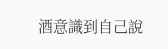酒意識到自己說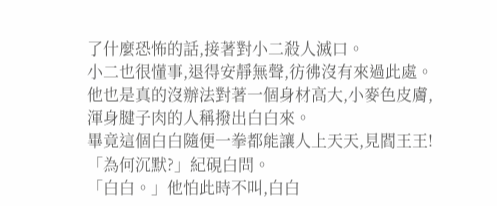了什麼恐怖的話,接著對小二殺人滅口。
小二也很懂事,退得安靜無聲,彷彿沒有來過此處。
他也是真的沒辦法對著一個身材高大,小麥色皮膚,渾身腱子肉的人稱撥出白白來。
畢竟這個白白隨便一拳都能讓人上天天,見閻王王!
「為何沉默?」紀硯白問。
「白白。」他怕此時不叫,白白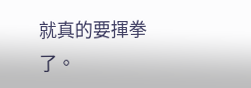就真的要揮拳了。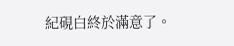紀硯白終於滿意了。